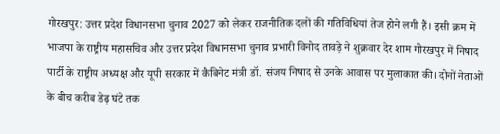गोरखपुर: उत्तर प्रदेश विधानसभा चुनाव 2027 को लेकर राजनीतिक दलों की गतिविधियां तेज होने लगी हैं। इसी क्रम में भाजपा के राष्ट्रीय महासचिव और उत्तर प्रदेश विधानसभा चुनाव प्रभारी विनोद तावड़े ने शुक्रवार देर शाम गोरखपुर में निषाद पार्टी के राष्ट्रीय अध्यक्ष और यूपी सरकार में कैबिनेट मंत्री डॉ. संजय निषाद से उनके आवास पर मुलाकात की। दोनों नेताओं के बीच करीब डेढ़ घंटे तक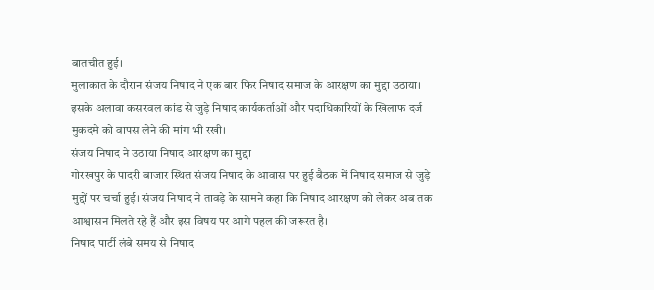बातचीत हुई।
मुलाकात के दौरान संजय निषाद ने एक बार फिर निषाद समाज के आरक्षण का मुद्दा उठाया। इसके अलावा कसरवल कांड से जुड़े निषाद कार्यकर्ताओं और पदाधिकारियों के खिलाफ दर्ज मुकदमे को वापस लेने की मांग भी रखी।
संजय निषाद ने उठाया निषाद आरक्षण का मुद्दा
गोरखपुर के पादरी बाजार स्थित संजय निषाद के आवास पर हुई बैठक में निषाद समाज से जुड़े मुद्दों पर चर्चा हुई। संजय निषाद ने तावड़े के सामने कहा कि निषाद आरक्षण को लेकर अब तक आश्वासन मिलते रहे हैं और इस विषय पर आगे पहल की जरूरत है।
निषाद पार्टी लंबे समय से निषाद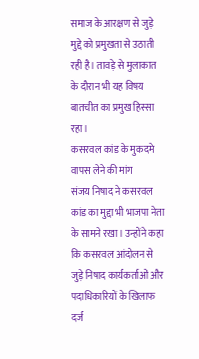समाज के आरक्षण से जुड़े मुद्दे को प्रमुखता से उठाती रही है। तावड़े से मुलाकात के दौरान भी यह विषय बातचीत का प्रमुख हिस्सा रहा।
कसरवल कांड के मुकदमे वापस लेने की मांग
संजय निषाद ने कसरवल कांड का मुद्दा भी भाजपा नेता के सामने रखा। उन्होंने कहा कि कसरवल आंदोलन से जुड़े निषाद कार्यकर्ताओं और पदाधिकारियों के खिलाफ दर्ज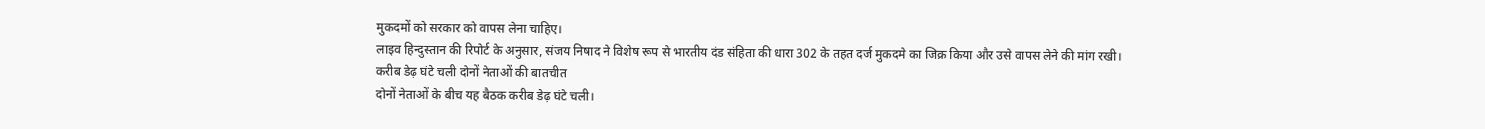मुकदमों को सरकार को वापस लेना चाहिए।
लाइव हिन्दुस्तान की रिपोर्ट के अनुसार, संजय निषाद ने विशेष रूप से भारतीय दंड संहिता की धारा 302 के तहत दर्ज मुकदमे का जिक्र किया और उसे वापस लेने की मांग रखी।
करीब डेढ़ घंटे चली दोनों नेताओं की बातचीत
दोनों नेताओं के बीच यह बैठक करीब डेढ़ घंटे चली।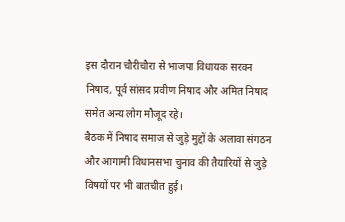इस दौरान चौरीचौरा से भाजपा विधायक सरवन निषाद, पूर्व सांसद प्रवीण निषाद और अमित निषाद समेत अन्य लोग मौजूद रहे।
बैठक में निषाद समाज से जुड़े मुद्दों के अलावा संगठन और आगामी विधानसभा चुनाव की तैयारियों से जुड़े विषयों पर भी बातचीत हुई।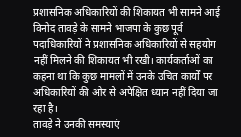प्रशासनिक अधिकारियों की शिकायत भी सामने आई
विनोद तावड़े के सामने भाजपा के कुछ पूर्व पदाधिकारियों ने प्रशासनिक अधिकारियों से सहयोग नहीं मिलने की शिकायत भी रखी। कार्यकर्ताओं का कहना था कि कुछ मामलों में उनके उचित कार्यों पर अधिकारियों की ओर से अपेक्षित ध्यान नहीं दिया जा रहा है।
तावड़े ने उनकी समस्याएं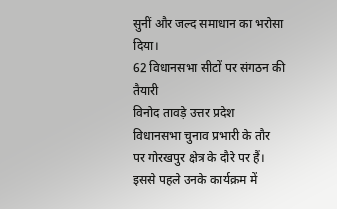सुनीं और जल्द समाधान का भरोसा दिया।
62 विधानसभा सीटों पर संगठन की तैयारी
विनोद तावड़े उत्तर प्रदेश विधानसभा चुनाव प्रभारी के तौर पर गोरखपुर क्षेत्र के दौरे पर हैं। इससे पहले उनके कार्यक्रम में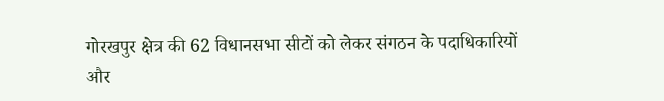गोरखपुर क्षेत्र की 62 विधानसभा सीटों को लेकर संगठन के पदाधिकारियों और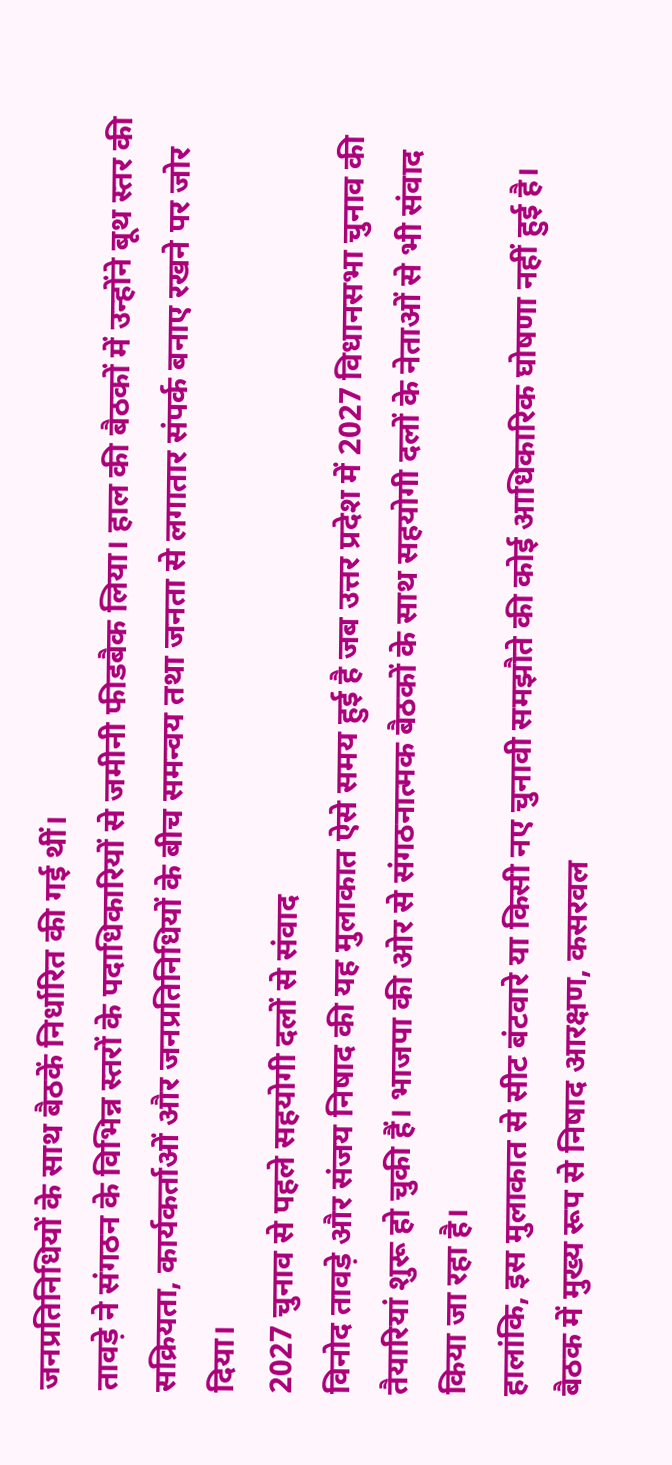जनप्रतिनिधियों के साथ बैठकें निर्धारित की गई थीं।
तावड़े ने संगठन के विभिन्न स्तरों के पदाधिकारियों से जमीनी फीडबैक लिया। हाल की बैठकों में उन्होंने बूथ स्तर की सक्रियता, कार्यकर्ताओं और जनप्रतिनिधियों के बीच समन्वय तथा जनता से लगातार संपर्क बनाए रखने पर जोर दिया।
2027 चुनाव से पहले सहयोगी दलों से संवाद
विनोद तावड़े और संजय निषाद की यह मुलाकात ऐसे समय हुई है जब उत्तर प्रदेश में 2027 विधानसभा चुनाव की तैयारियां शुरू हो चुकी हैं। भाजपा की ओर से संगठनात्मक बैठकों के साथ सहयोगी दलों के नेताओं से भी संवाद किया जा रहा है।
हालांकि, इस मुलाकात से सीट बंटवारे या किसी नए चुनावी समझौते की कोई आधिकारिक घोषणा नहीं हुई है। बैठक में मुख्य रूप से निषाद आरक्षण, कसरवल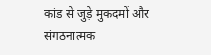कांड से जुड़े मुकदमों और संगठनात्मक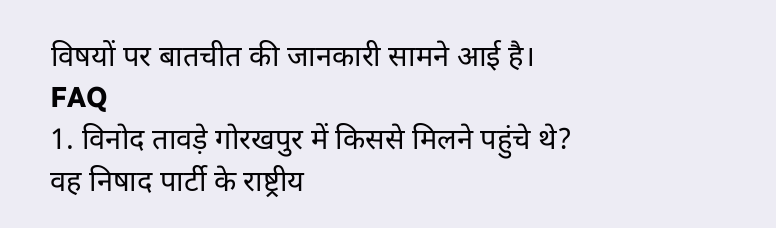विषयों पर बातचीत की जानकारी सामने आई है।
FAQ
1. विनोद तावड़े गोरखपुर में किससे मिलने पहुंचे थे?
वह निषाद पार्टी के राष्ट्रीय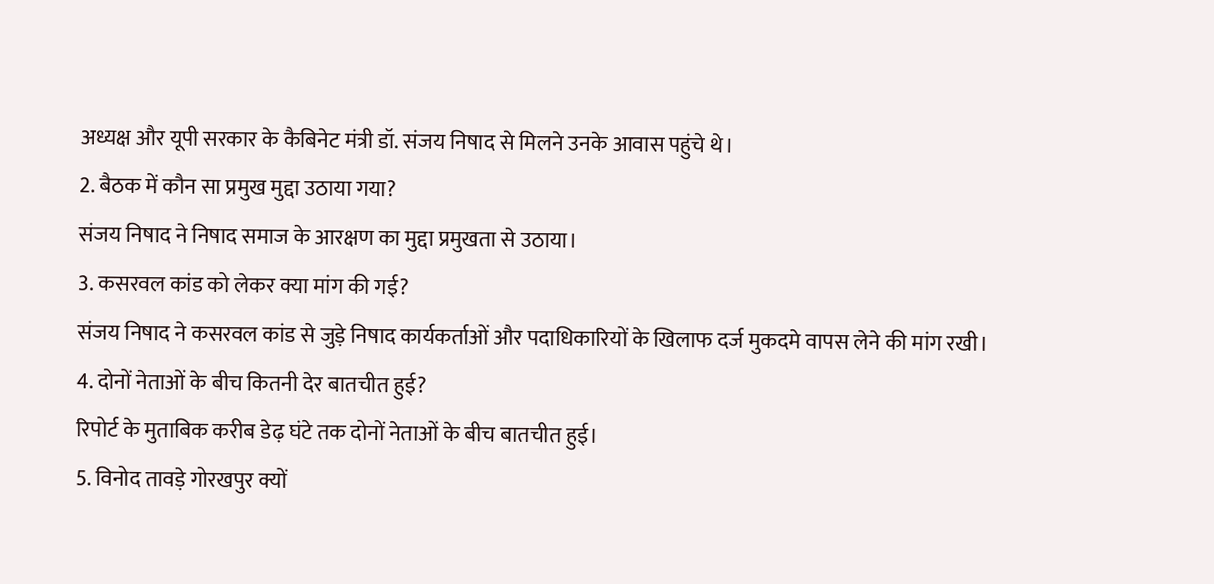अध्यक्ष और यूपी सरकार के कैबिनेट मंत्री डॉ. संजय निषाद से मिलने उनके आवास पहुंचे थे।
2. बैठक में कौन सा प्रमुख मुद्दा उठाया गया?
संजय निषाद ने निषाद समाज के आरक्षण का मुद्दा प्रमुखता से उठाया।
3. कसरवल कांड को लेकर क्या मांग की गई?
संजय निषाद ने कसरवल कांड से जुड़े निषाद कार्यकर्ताओं और पदाधिकारियों के खिलाफ दर्ज मुकदमे वापस लेने की मांग रखी।
4. दोनों नेताओं के बीच कितनी देर बातचीत हुई?
रिपोर्ट के मुताबिक करीब डेढ़ घंटे तक दोनों नेताओं के बीच बातचीत हुई।
5. विनोद तावड़े गोरखपुर क्यों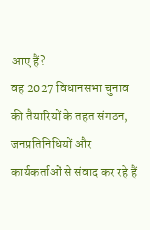आए हैं?
वह 2027 विधानसभा चुनाव की तैयारियों के तहत संगठन, जनप्रतिनिधियों और कार्यकर्ताओं से संवाद कर रहे हैं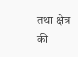तथा क्षेत्र की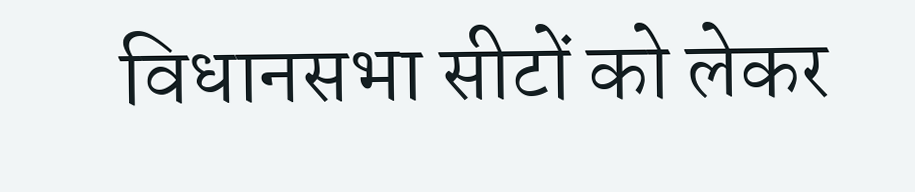विधानसभा सीटों को लेकर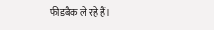फीडबैक ले रहे हैं।